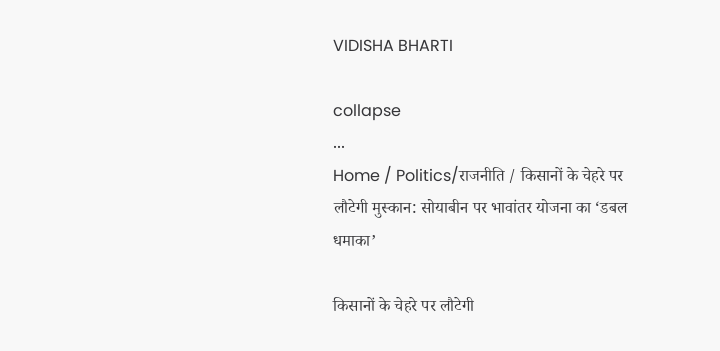VIDISHA BHARTI

collapse
...
Home / Politics/राजनीति / किसानों के चेहरे पर लौटेगी मुस्कान: सोयाबीन पर भावांतर योजना का ‘डबल धमाका’

किसानों के चेहरे पर लौटेगी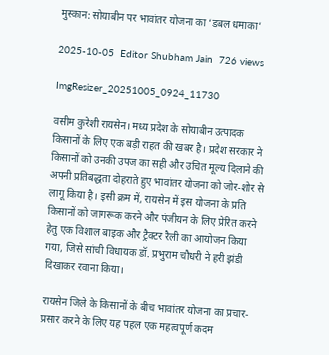मुस्कान: सोयाबीन पर भावांतर योजना का ‘डबल धमाका’

2025-10-05  Editor Shubham Jain  726 views

ImgResizer_20251005_0924_11730

वसीम कुरेशी रायसेन। मध्य प्रदेश के सोयाबीन उत्पादक किसानों के लिए एक बड़ी राहत की खबर है। प्रदेश सरकार ने किसानों को उनकी उपज का सही और उचित मूल्य दिलाने की अपनी प्रतिबद्धता दोहराते हुए भावांतर योजना को जोर-शोर से लागू किया है। इसी क्रम में, रायसेन में इस योजना के प्रति किसानों को जागरूक करने और पंजीयन के लिए प्रेरित करने हेतु एक विशाल बाइक और ट्रैक्टर रैली का आयोजन किया गया, जिसे सांची विधायक डॉ. प्रभुराम चौधरी ने हरी झंडी दिखाकर रवाना किया।

रायसेन जिले के किसानों के बीच भावांतर योजना का प्रचार-प्रसार करने के लिए यह पहल एक महत्वपूर्ण कदम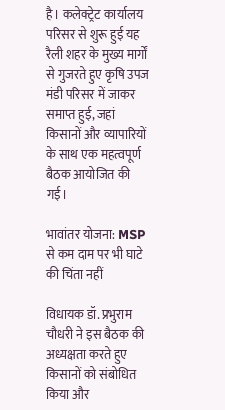है। कलेक्ट्रेट कार्यालय परिसर से शुरू हुई यह रैली शहर के मुख्य मार्गों से गुजरते हुए कृषि उपज मंडी परिसर में जाकर समाप्त हुई, जहां किसानों और व्यापारियों के साथ एक महत्वपूर्ण बैठक आयोजित की गई।

भावांतर योजना: MSP से कम दाम पर भी घाटे की चिंता नहीं

विधायक डॉ. प्रभुराम चौधरी ने इस बैठक की अध्यक्षता करते हुए किसानों को संबोधित किया और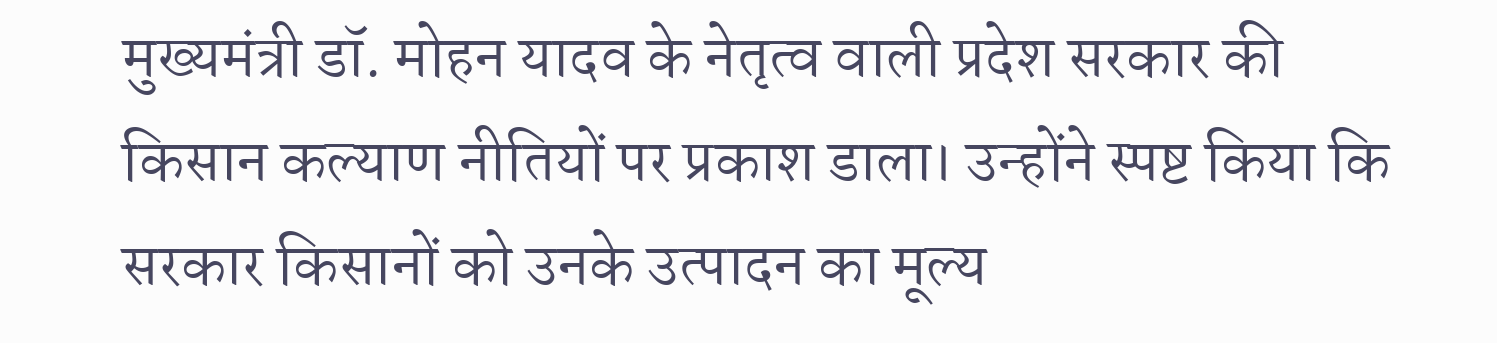मुख्यमंत्री डॉ. मोहन यादव के नेतृत्व वाली प्रदेश सरकार की किसान कल्याण नीतियों पर प्रकाश डाला। उन्होंने स्पष्ट किया कि सरकार किसानों को उनके उत्पादन का मूल्य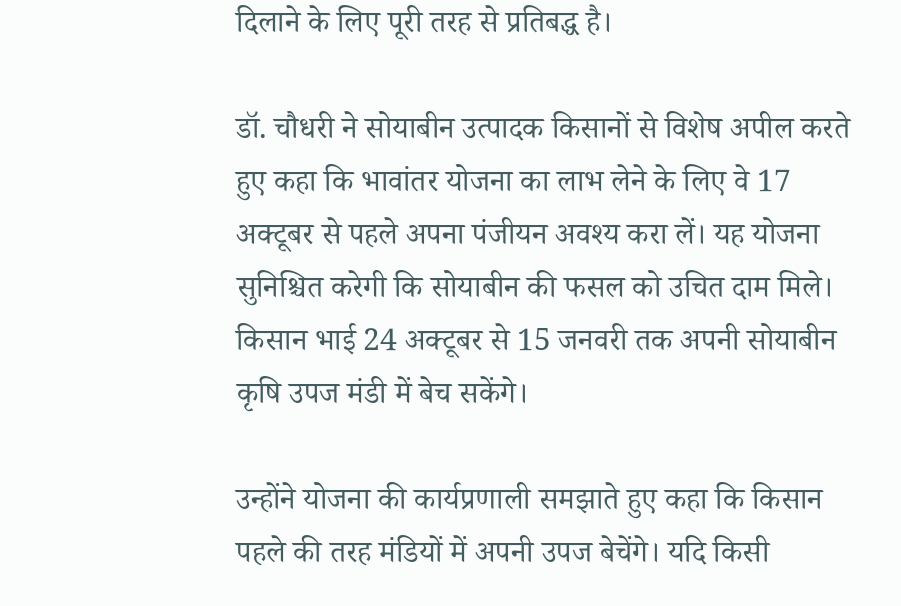दिलाने के लिए पूरी तरह से प्रतिबद्ध है।

डॉ. चौधरी ने सोयाबीन उत्पादक किसानों से विशेष अपील करते हुए कहा कि भावांतर योजना का लाभ लेने के लिए वे 17 अक्टूबर से पहले अपना पंजीयन अवश्य करा लें। यह योजना सुनिश्चित करेगी कि सोयाबीन की फसल को उचित दाम मिले। किसान भाई 24 अक्टूबर से 15 जनवरी तक अपनी सोयाबीन कृषि उपज मंडी में बेच सकेंगे।

उन्होंने योजना की कार्यप्रणाली समझाते हुए कहा कि किसान पहले की तरह मंडियों में अपनी उपज बेचेंगे। यदि किसी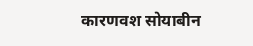कारणवश सोयाबीन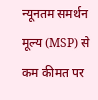न्यूनतम समर्थन मूल्य (MSP) से कम कीमत पर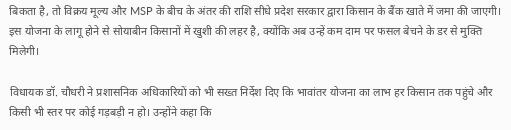बिकता है, तो विक्रय मूल्य और MSP के बीच के अंतर की राशि सीधे प्रदेश सरकार द्वारा किसान के बैंक खाते में जमा की जाएगी। इस योजना के लागू होने से सोयाबीन किसानों में खुशी की लहर है, क्योंकि अब उन्हें कम दाम पर फसल बेचने के डर से मुक्ति मिलेगी।

विधायक डॉ. चौधरी ने प्रशासनिक अधिकारियों को भी सख्त निर्देश दिए कि भावांतर योजना का लाभ हर किसान तक पहुंचे और किसी भी स्तर पर कोई गड़बड़ी न हो। उन्होंने कहा कि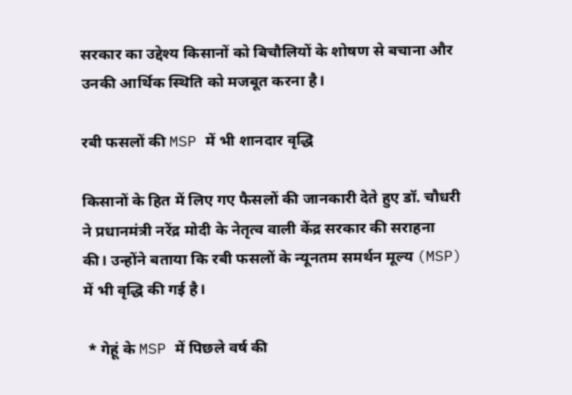सरकार का उद्देश्य किसानों को बिचौलियों के शोषण से बचाना और उनकी आर्थिक स्थिति को मजबूत करना है।

रबी फसलों की MSP में भी शानदार वृद्धि

किसानों के हित में लिए गए फैसलों की जानकारी देते हुए डॉ. चौधरी ने प्रधानमंत्री नरेंद्र मोदी के नेतृत्व वाली केंद्र सरकार की सराहना की। उन्होंने बताया कि रबी फसलों के न्यूनतम समर्थन मूल्य (MSP) में भी वृद्धि की गई है।

 * गेहूं के MSP में पिछले वर्ष की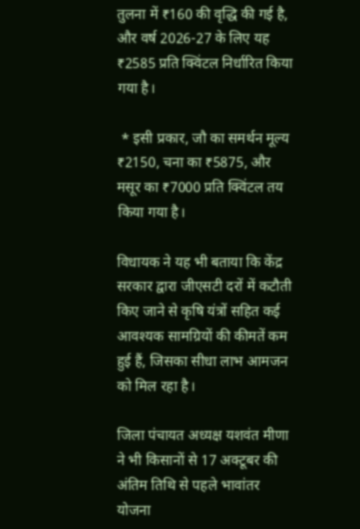तुलना में ₹160 की वृद्धि की गई है, और वर्ष 2026-27 के लिए यह ₹2585 प्रति क्विंटल निर्धारित किया गया है।

 * इसी प्रकार, जौ का समर्थन मूल्य ₹2150, चना का ₹5875, और मसूर का ₹7000 प्रति क्विंटल तय किया गया है।

विधायक ने यह भी बताया कि केंद्र सरकार द्वारा जीएसटी दरों में कटौती किए जाने से कृषि यंत्रों सहित कई आवश्यक सामग्रियों की कीमतें कम हुई हैं, जिसका सीधा लाभ आमजन को मिल रहा है।

जिला पंचायत अध्यक्ष यशवंत मीणा ने भी किसानों से 17 अक्टूबर की अंतिम तिथि से पहले भावांतर योजना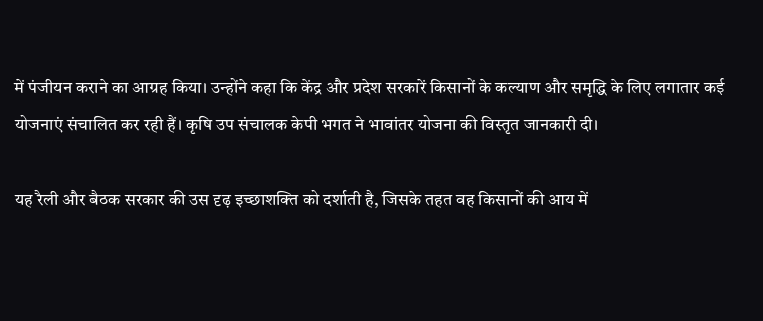में पंजीयन कराने का आग्रह किया। उन्होंने कहा कि केंद्र और प्रदेश सरकारें किसानों के कल्याण और समृद्धि के लिए लगातार कई योजनाएं संचालित कर रही हैं। कृषि उप संचालक केपी भगत ने भावांतर योजना की विस्तृत जानकारी दी।

यह रैली और बैठक सरकार की उस दृढ़ इच्छाशक्ति को दर्शाती है, जिसके तहत वह किसानों की आय में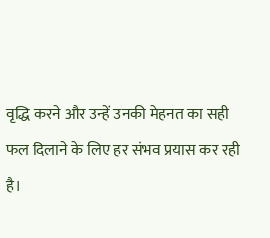वृद्धि करने और उन्हें उनकी मेहनत का सही फल दिलाने के लिए हर संभव प्रयास कर रही है।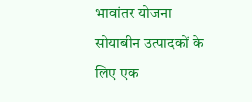भावांतर योजना सोयाबीन उत्पादकों के लिए एक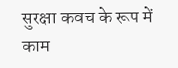सुरक्षा कवच के रूप में काम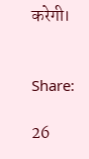करेगी।


Share:

26